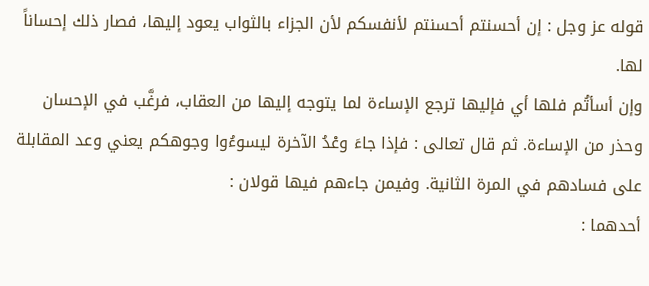قوله عز وجل : إن أحسنتم أحسنتم لأنفسكم لأن الجزاء بالثواب يعود إليها، فصار ذلك إحساناً لها.
وإن أسأتُم فلها أي فإليها ترجع الإساءة لما يتوجه إليها من العقاب، فرغَّب في الإحسان وحذر من الإساءة. ثم قال تعالى : فإذا جاءَ وعْدُ الآخرة ليسوءُوا وجوهكم يعني وعد المقابلة على فسادهم في المرة الثانية. وفيمن جاءهم فيها قولان :
أحدهما :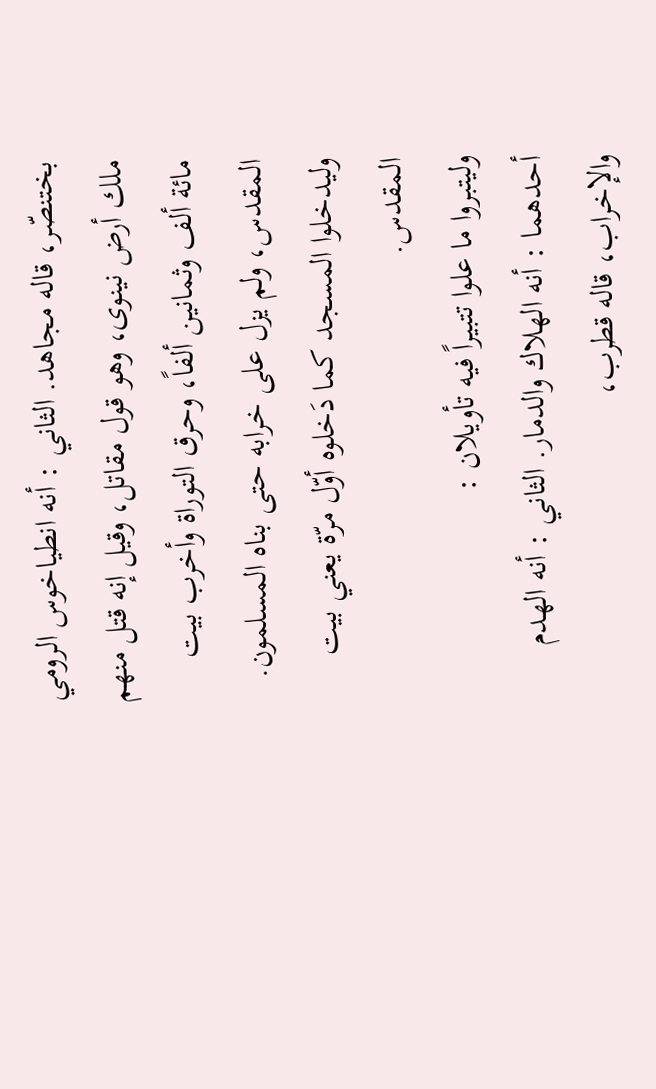بختنصّر، قاله مجاهد. الثاني : أنه انطياخوس الرومي ملك أرض نينوى، وهو قول مقاتل، وقيل إنه قتل منهم مائة ألف وثمانين ألفاً، وحرق التوراة وأخرب بيت المقدس، ولم يزل على خرابه حتى بناه المسلمون.
وليدخلوا المسجد كما دَخلوه أوّل مرّة يعني بيت المقدس.
وليتبروا ما علوا تتبيراً فيه تأويلان :
أحدهما : أنه الهلاك والدمار. الثاني : أنه الهدم والإخراب، قاله قطرب،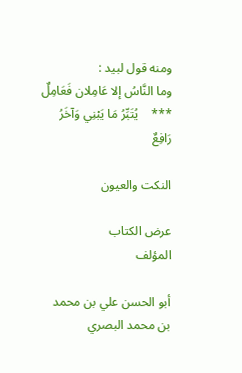ومنه قول لبيد :
وما النَّاسُ إلا عَامِلان فَعَامِلٌ ***    يُتَبِّرُ مَا يَبْنِي وَآخَرُ رَافِعٌ

النكت والعيون

عرض الكتاب
المؤلف

أبو الحسن علي بن محمد بن محمد البصري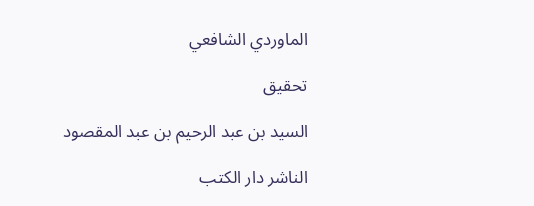الماوردي الشافعي

تحقيق

السيد بن عبد الرحيم بن عبد المقصود

الناشر دار الكتب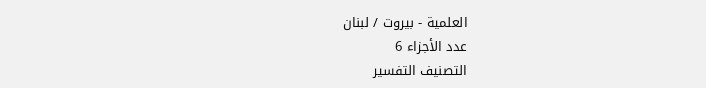العلمية - بيروت / لبنان
عدد الأجزاء 6
التصنيف التفسير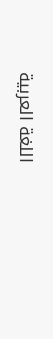اللغة العربية